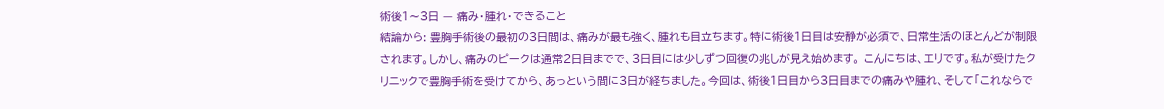術後1〜3日 — 痛み・腫れ・できること
結論から: 豊胸手術後の最初の3日間は、痛みが最も強く、腫れも目立ちます。特に術後1日目は安静が必須で、日常生活のほとんどが制限されます。しかし、痛みのピークは通常2日目までで、3日目には少しずつ回復の兆しが見え始めます。 こんにちは、エリです。私が受けたクリニックで豊胸手術を受けてから、あっという間に3日が経ちました。今回は、術後1日目から3日目までの痛みや腫れ、そして「これならで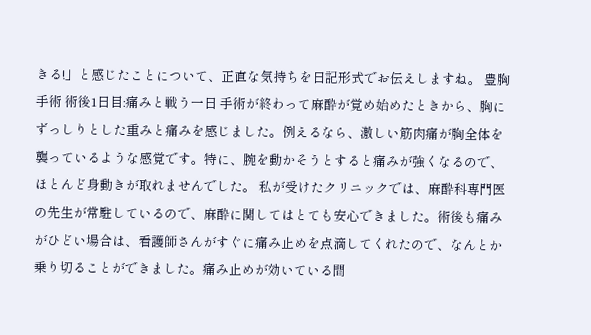きる!」と感じたことについて、正直な気持ちを日記形式でお伝えしますね。 豊胸手術 術後1日目:痛みと戦う一日 手術が終わって麻酔が覚め始めたときから、胸にずっしりとした重みと痛みを感じました。例えるなら、激しい筋肉痛が胸全体を襲っているような感覚です。特に、腕を動かそうとすると痛みが強くなるので、ほとんど身動きが取れませんでした。 私が受けたクリニックでは、麻酔科専門医の先生が常駐しているので、麻酔に関してはとても安心できました。術後も痛みがひどい場合は、看護師さんがすぐに痛み止めを点滴してくれたので、なんとか乗り切ることができました。痛み止めが効いている間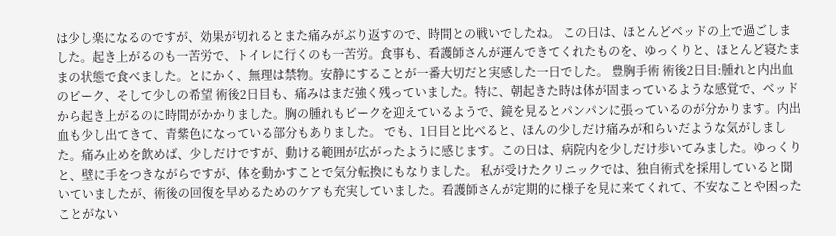は少し楽になるのですが、効果が切れるとまた痛みがぶり返すので、時間との戦いでしたね。 この日は、ほとんどベッドの上で過ごしました。起き上がるのも一苦労で、トイレに行くのも一苦労。食事も、看護師さんが運んできてくれたものを、ゆっくりと、ほとんど寝たままの状態で食べました。とにかく、無理は禁物。安静にすることが一番大切だと実感した一日でした。 豊胸手術 術後2日目:腫れと内出血のピーク、そして少しの希望 術後2日目も、痛みはまだ強く残っていました。特に、朝起きた時は体が固まっているような感覚で、ベッドから起き上がるのに時間がかかりました。胸の腫れもピークを迎えているようで、鏡を見るとパンパンに張っているのが分かります。内出血も少し出てきて、青紫色になっている部分もありました。 でも、1日目と比べると、ほんの少しだけ痛みが和らいだような気がしました。痛み止めを飲めば、少しだけですが、動ける範囲が広がったように感じます。この日は、病院内を少しだけ歩いてみました。ゆっくりと、壁に手をつきながらですが、体を動かすことで気分転換にもなりました。 私が受けたクリニックでは、独自術式を採用していると聞いていましたが、術後の回復を早めるためのケアも充実していました。看護師さんが定期的に様子を見に来てくれて、不安なことや困ったことがない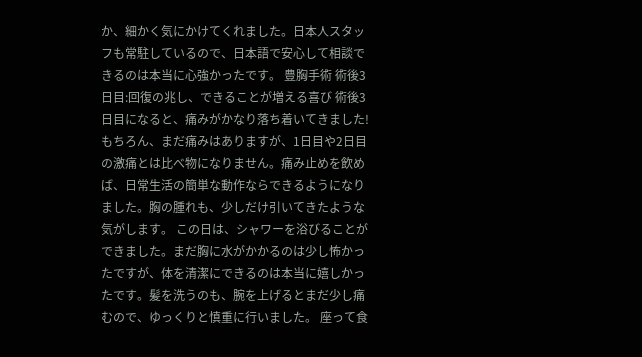か、細かく気にかけてくれました。日本人スタッフも常駐しているので、日本語で安心して相談できるのは本当に心強かったです。 豊胸手術 術後3日目:回復の兆し、できることが増える喜び 術後3日目になると、痛みがかなり落ち着いてきました!もちろん、まだ痛みはありますが、1日目や2日目の激痛とは比べ物になりません。痛み止めを飲めば、日常生活の簡単な動作ならできるようになりました。胸の腫れも、少しだけ引いてきたような気がします。 この日は、シャワーを浴びることができました。まだ胸に水がかかるのは少し怖かったですが、体を清潔にできるのは本当に嬉しかったです。髪を洗うのも、腕を上げるとまだ少し痛むので、ゆっくりと慎重に行いました。 座って食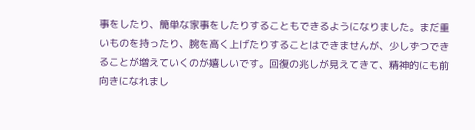事をしたり、簡単な家事をしたりすることもできるようになりました。まだ重いものを持ったり、腕を高く上げたりすることはできませんが、少しずつできることが増えていくのが嬉しいです。回復の兆しが見えてきて、精神的にも前向きになれまし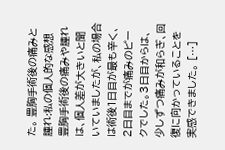た。 豊胸手術後の痛みと腫れ:私の個人的な感想 豊胸手術後の痛みや腫れは、個人差が大きいと聞いていましたが、私の場合は術後1日目が最も辛く、2日目までが痛みのピークでした。3日目からは、少しずつ痛みが和らぎ、回復に向かっていることを実感できました。 […]